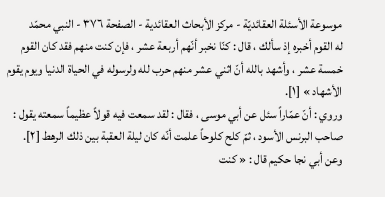موسوعة الأسئلة العقائديّة - مركز الأبحاث العقائدية - الصفحة ٣٧٦ - النبي محمّد
له القوم أخبره إذ سألك ، قال : كنّا نخبر أنّهم أربعة عشر ، فإن كنت منهم فقد كان القوم خمسة عشر ، وأشهد بالله أنّ اثني عشر منهم حرب لله ولرسوله في الحياة الدنيا ويوم يقوم الأشهاد » [١].
وروي : أنّ عمّاراً سئل عن أبي موسى ، فقال : لقد سمعت فيه قولاً عظيماً سمعته يقول : صاحب البرنس الأسود ، ثمّ كلح كلوحاً علمت أنّه كان ليلة العقبة بين ذلك الرهط [٢].
وعن أبي نجا حكيم قال : « كنت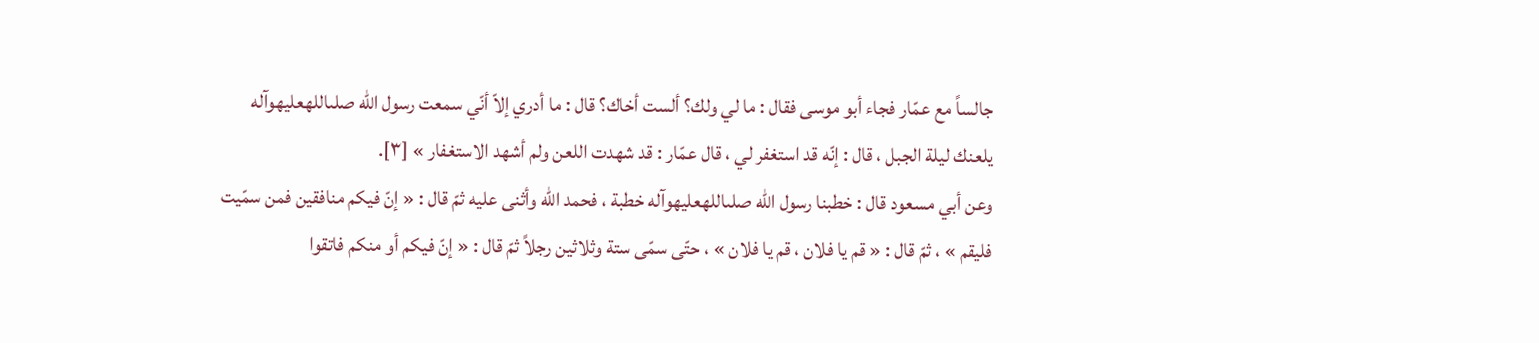جالساً مع عمّار فجاء أبو موسى فقال : ما لي ولك؟ ألست أخاك؟ قال : ما أدري إلاّ أنّي سمعت رسول الله صلىاللهعليهوآله يلعنك ليلة الجبل ، قال : إنّه قد استغفر لي ، قال عمّار : قد شهدت اللعن ولم أشهد الاستغفار » [٣].
وعن أبي مسعود قال : خطبنا رسول الله صلىاللهعليهوآله خطبة ، فحمد الله وأثنى عليه ثمّ قال : « إنّ فيكم منافقين فمن سمّيت فليقم » ، ثمّ قال : « قم يا فلان ، قم يا فلان » ، حتّى سمّى ستة وثلاثين رجلاً ثمّ قال : « إنّ فيكم أو منكم فاتقوا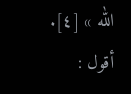الله » [٤].
أقول :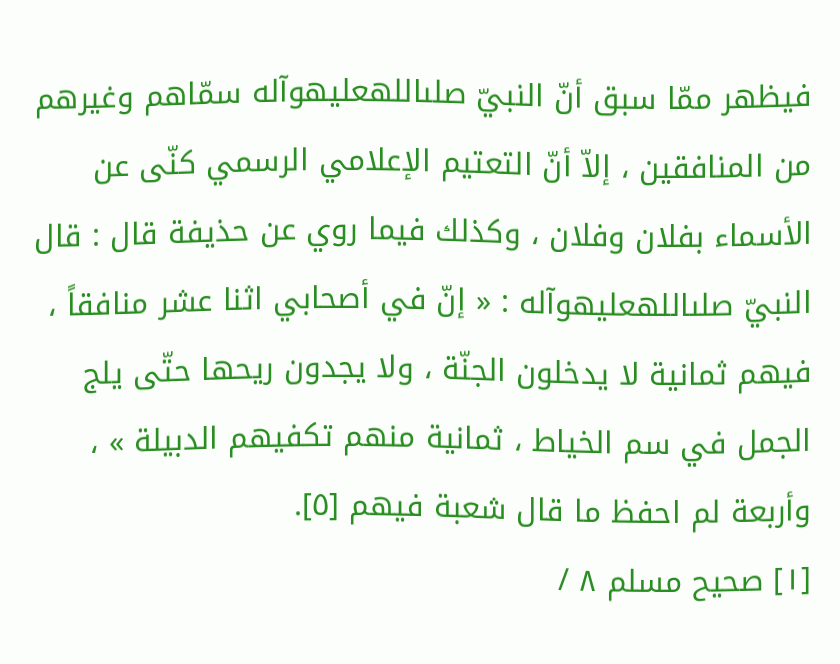فيظهر ممّا سبق أنّ النبيّ صلىاللهعليهوآله سمّاهم وغيرهم من المنافقين ، إلاّ أنّ التعتيم الإعلامي الرسمي كنّى عن الأسماء بفلان وفلان ، وكذلك فيما روي عن حذيفة قال : قال النبيّ صلىاللهعليهوآله : « إنّ في أصحابي اثنا عشر منافقاً ، فيهم ثمانية لا يدخلون الجنّة ، ولا يجدون ريحها حتّى يلج الجمل في سم الخياط ، ثمانية منهم تكفيهم الدبيلة » ، وأربعة لم احفظ ما قال شعبة فيهم [٥].
[١] صحيح مسلم ٨ /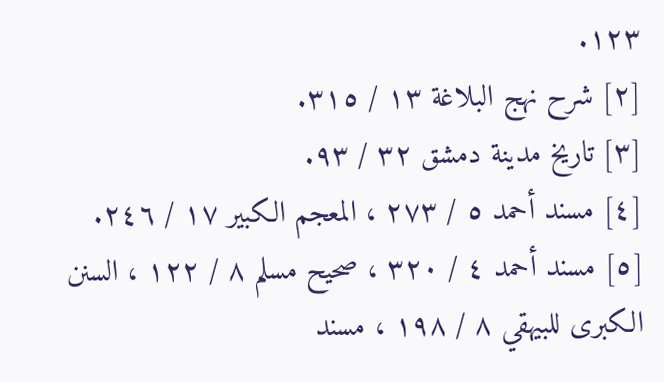١٢٣.
[٢] شرح نهج البلاغة ١٣ / ٣١٥.
[٣] تاريخ مدينة دمشق ٣٢ / ٩٣.
[٤] مسند أحمد ٥ / ٢٧٣ ، المعجم الكبير ١٧ / ٢٤٦.
[٥] مسند أحمد ٤ / ٣٢٠ ، صحيح مسلم ٨ / ١٢٢ ، السنن الكبرى للبيهقي ٨ / ١٩٨ ، مسند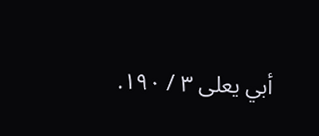أبي يعلى ٣ / ١٩٠.